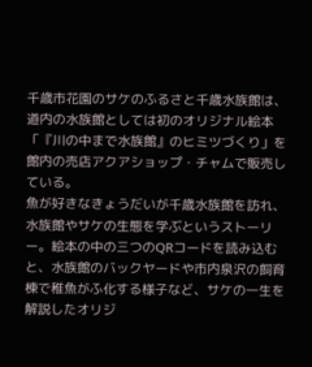千歳市花園のサケのふるさと千歳水族館は、道内の水族館としては初のオリジナル絵本「『川の中まで水族館』のヒミツづくり」を館内の売店アクアショップ・チャムで販売している。
魚が好きなきょうだいが千歳水族館を訪れ、水族館やサケの生態を学ぶというストーリー。絵本の中の三つのQRコードを読み込むと、水族館のバックヤードや市内泉沢の飼育棟で稚魚がふ化する様子など、サケの一生を解説したオリジ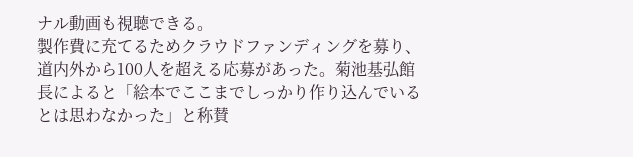ナル動画も視聴できる。
製作費に充てるためクラウドファンディングを募り、道内外から100人を超える応募があった。菊池基弘館長によると「絵本でここまでしっかり作り込んでいるとは思わなかった」と称賛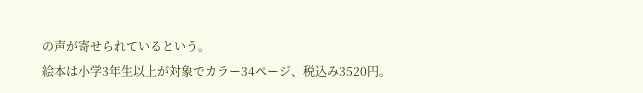の声が寄せられているという。
絵本は小学3年生以上が対象でカラー34ページ、税込み3520円。